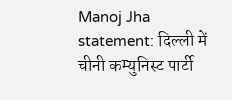Manoj Jha statement: दिल्ली में चीनी कम्युनिस्ट पार्टी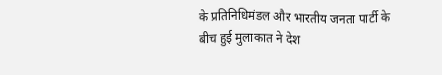के प्रतिनिधिमंडल और भारतीय जनता पार्टी के बीच हुई मुलाकात ने देश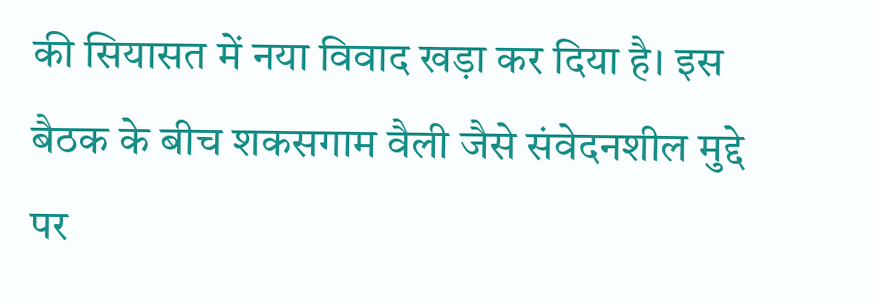की सियासत में नया विवाद खड़ा कर दिया है। इस बैठक के बीच शकसगाम वैली जैसे संवेदनशील मुद्दे पर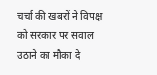चर्चा की खबरों ने विपक्ष को सरकार पर सवाल उठाने का मौका दे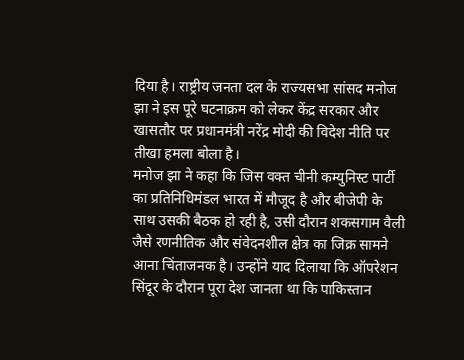दिया है। राष्ट्रीय जनता दल के राज्यसभा सांसद मनोज झा ने इस पूरे घटनाक्रम को लेकर केंद्र सरकार और खासतौर पर प्रधानमंत्री नरेंद्र मोदी की विदेश नीति पर तीखा हमला बोला है।
मनोज झा ने कहा कि जिस वक्त चीनी कम्युनिस्ट पार्टी का प्रतिनिधिमंडल भारत में मौजूद है और बीजेपी के साथ उसकी बैठक हो रही है, उसी दौरान शकसगाम वैली जैसे रणनीतिक और संवेदनशील क्षेत्र का जिक्र सामने आना चिंताजनक है। उन्होंने याद दिलाया कि ऑपरेशन सिंदूर के दौरान पूरा देश जानता था कि पाकिस्तान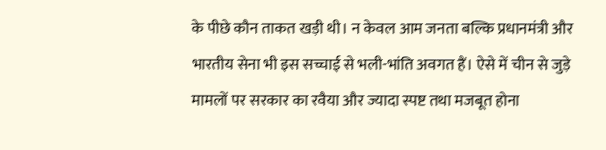के पीछे कौन ताकत खड़ी थी। न केवल आम जनता बल्कि प्रधानमंत्री और भारतीय सेना भी इस सच्चाई से भली-भांति अवगत हैं। ऐसे में चीन से जुड़े मामलों पर सरकार का रवैया और ज्यादा स्पष्ट तथा मजबूत होना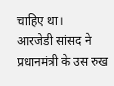चाहिए था।
आरजेडी सांसद ने प्रधानमंत्री के उस रुख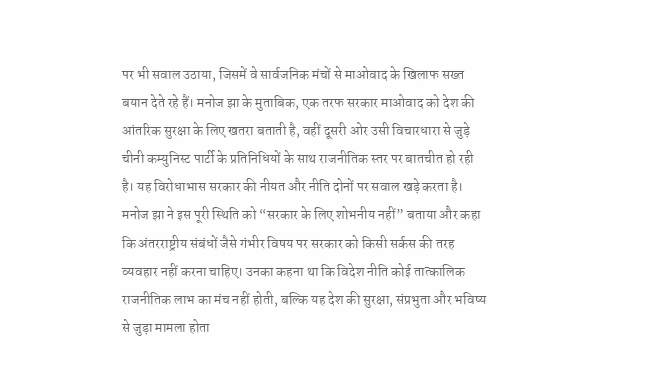पर भी सवाल उठाया, जिसमें वे सार्वजनिक मंचों से माओवाद के खिलाफ सख्त बयान देते रहे हैं। मनोज झा के मुताबिक, एक तरफ सरकार माओवाद को देश की आंतरिक सुरक्षा के लिए खतरा बताती है, वहीं दूसरी ओर उसी विचारधारा से जुड़े चीनी कम्युनिस्ट पार्टी के प्रतिनिधियों के साथ राजनीतिक स्तर पर बातचीत हो रही है। यह विरोधाभास सरकार की नीयत और नीति दोनों पर सवाल खड़े करता है।
मनोज झा ने इस पूरी स्थिति को “सरकार के लिए शोभनीय नहीं” बताया और कहा कि अंतरराष्ट्रीय संबंधों जैसे गंभीर विषय पर सरकार को किसी सर्कस की तरह व्यवहार नहीं करना चाहिए। उनका कहना था कि विदेश नीति कोई तात्कालिक राजनीतिक लाभ का मंच नहीं होती, बल्कि यह देश की सुरक्षा, संप्रभुता और भविष्य से जुड़ा मामला होता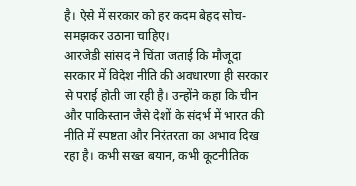है। ऐसे में सरकार को हर कदम बेहद सोच-समझकर उठाना चाहिए।
आरजेडी सांसद ने चिंता जताई कि मौजूदा सरकार में विदेश नीति की अवधारणा ही सरकार से पराई होती जा रही है। उन्होंने कहा कि चीन और पाकिस्तान जैसे देशों के संदर्भ में भारत की नीति में स्पष्टता और निरंतरता का अभाव दिख रहा है। कभी सख्त बयान, कभी कूटनीतिक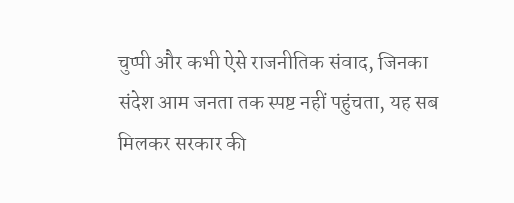चुप्पी और कभी ऐसे राजनीतिक संवाद, जिनका संदेश आम जनता तक स्पष्ट नहीं पहुंचता, यह सब मिलकर सरकार की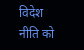विदेश नीति को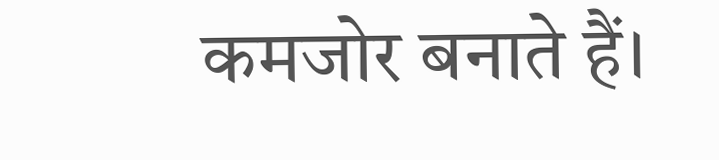कमजोर बनाते हैं।